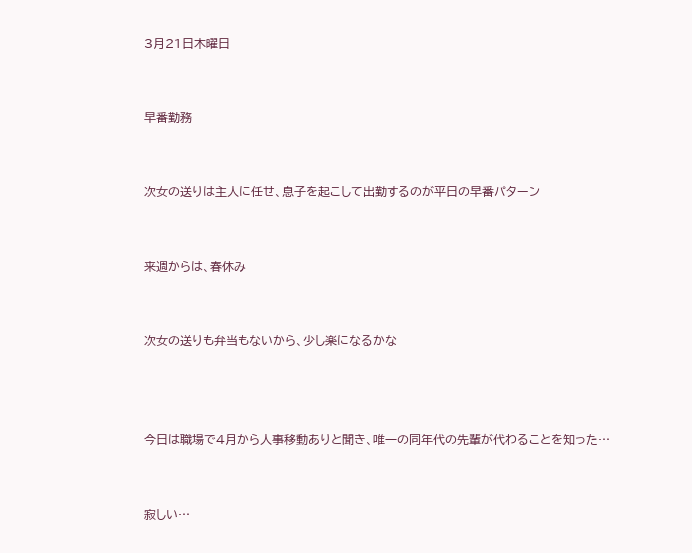3月21日木曜日


早番勤務


次女の送りは主人に任せ、息子を起こして出勤するのが平日の早番パターン


来週からは、春休み


次女の送りも弁当もないから、少し楽になるかな



今日は職場で4月から人事移動ありと聞き、唯一の同年代の先輩が代わることを知った…


寂しい…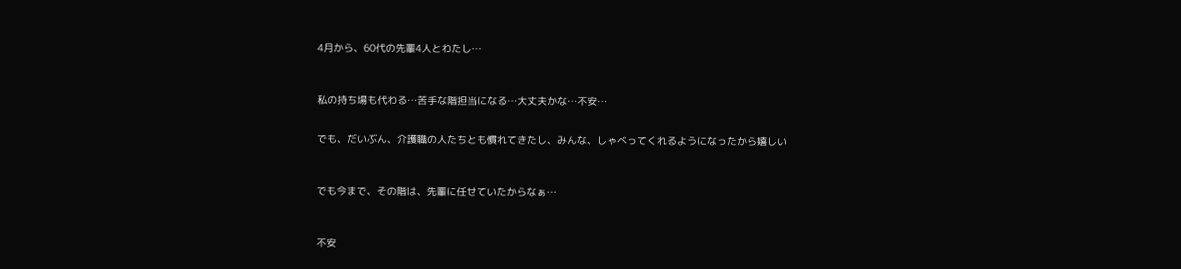4月から、60代の先輩4人とわたし…



私の持ち場も代わる…苦手な階担当になる…大丈夫かな…不安…


でも、だいぶん、介護職の人たちとも慣れてきたし、みんな、しゃべってくれるようになったから嬉しい



でも今まで、その階は、先輩に任せていたからなぁ…



不安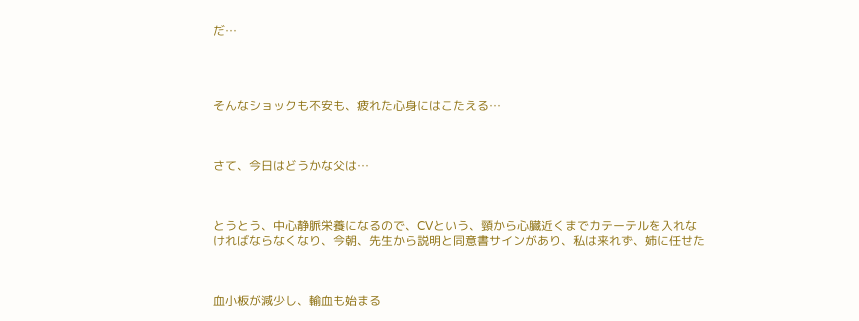だ…




そんなショックも不安も、疲れた心身にはこたえる…



さて、今日はどうかな父は…



とうとう、中心静脈栄養になるので、CVという、頸から心臓近くまでカテーテルを入れなければならなくなり、今朝、先生から説明と同意書サインがあり、私は来れず、姉に任せた



血小板が減少し、輸血も始まる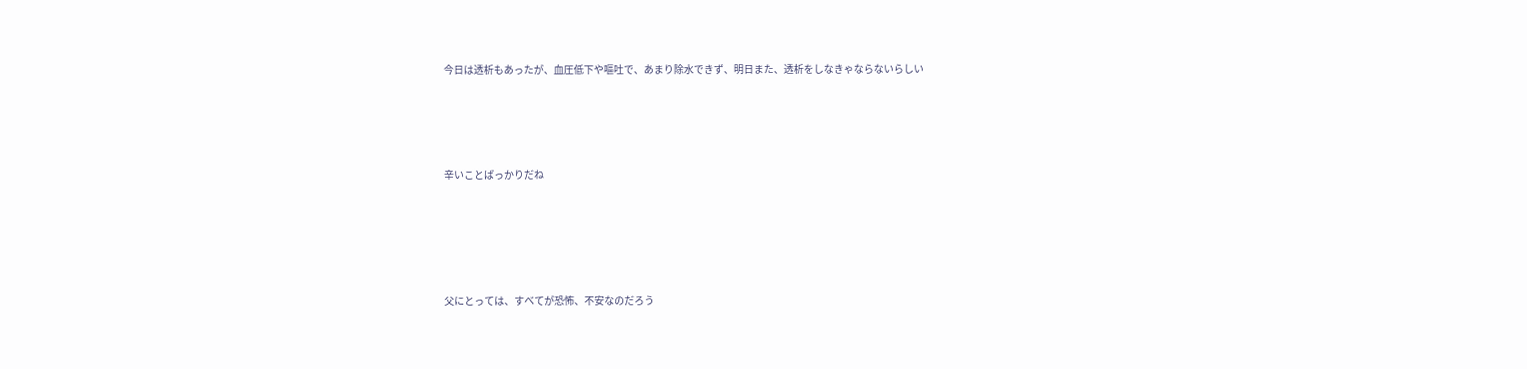今日は透析もあったが、血圧低下や嘔吐で、あまり除水できず、明日また、透析をしなきゃならないらしい




辛いことばっかりだね





父にとっては、すべてが恐怖、不安なのだろう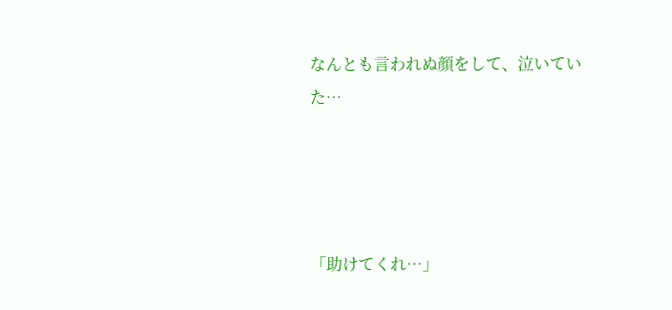なんとも言われぬ顔をして、泣いていた…




「助けてくれ…」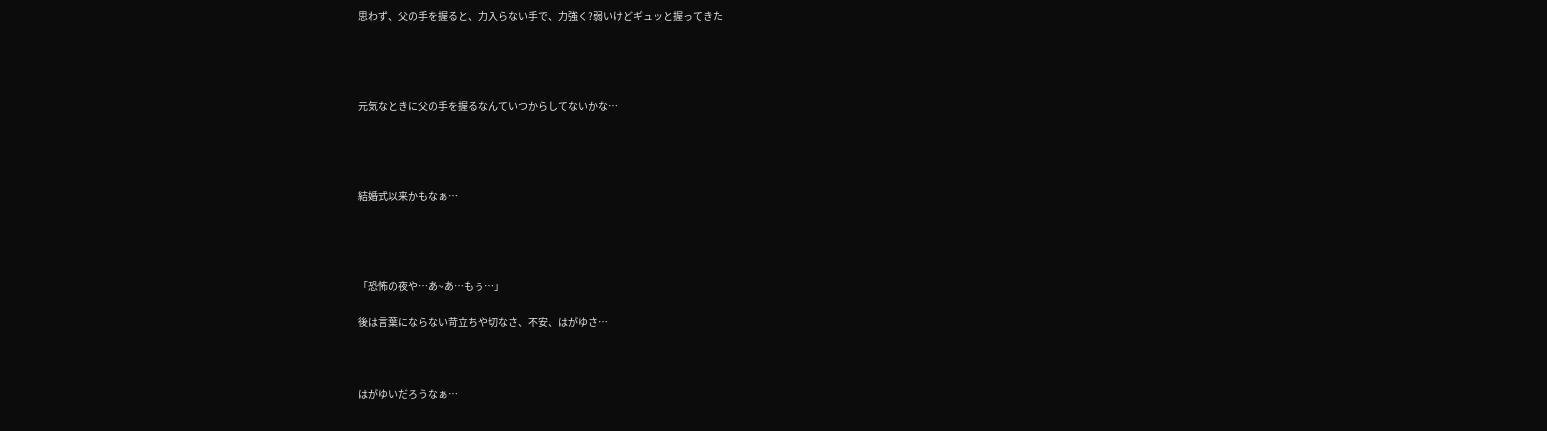思わず、父の手を握ると、力入らない手で、力強く?弱いけどギュッと握ってきた




元気なときに父の手を握るなんていつからしてないかな…




結婚式以来かもなぁ…




「恐怖の夜や…あ~あ…もぅ…」

後は言葉にならない苛立ちや切なさ、不安、はがゆさ…



はがゆいだろうなぁ…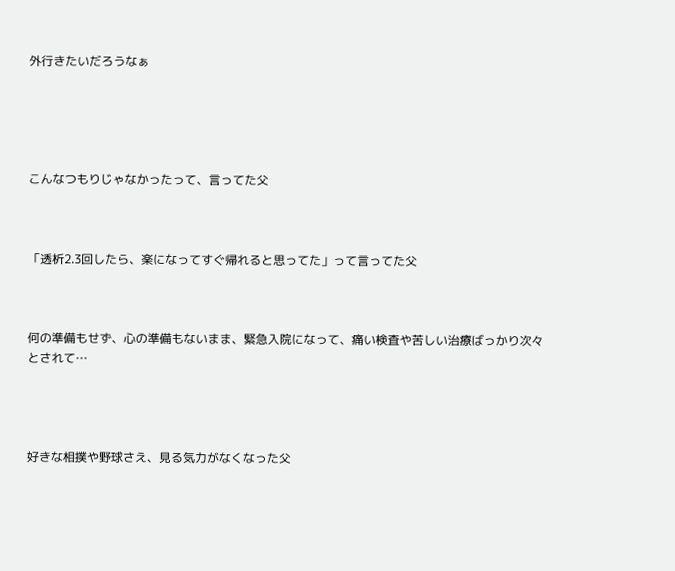外行きたいだろうなぁ





こんなつもりじゃなかったって、言ってた父



「透析2.3回したら、楽になってすぐ帰れると思ってた」って言ってた父



何の準備もせず、心の準備もないまま、緊急入院になって、痛い検査や苦しい治療ばっかり次々とされて…




好きな相撲や野球さえ、見る気力がなくなった父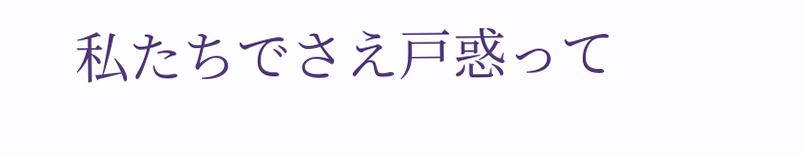私たちでさえ戸惑って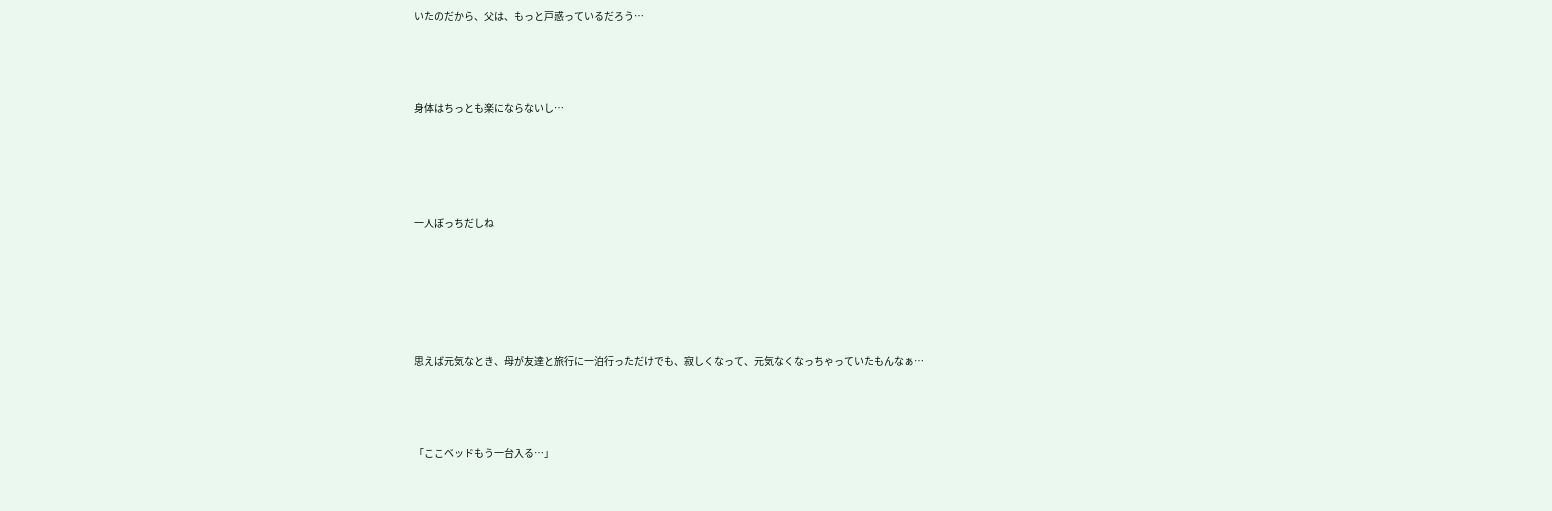いたのだから、父は、もっと戸惑っているだろう…



身体はちっとも楽にならないし…




一人ぼっちだしね





思えば元気なとき、母が友達と旅行に一泊行っただけでも、寂しくなって、元気なくなっちゃっていたもんなぁ…



「ここベッドもう一台入る…」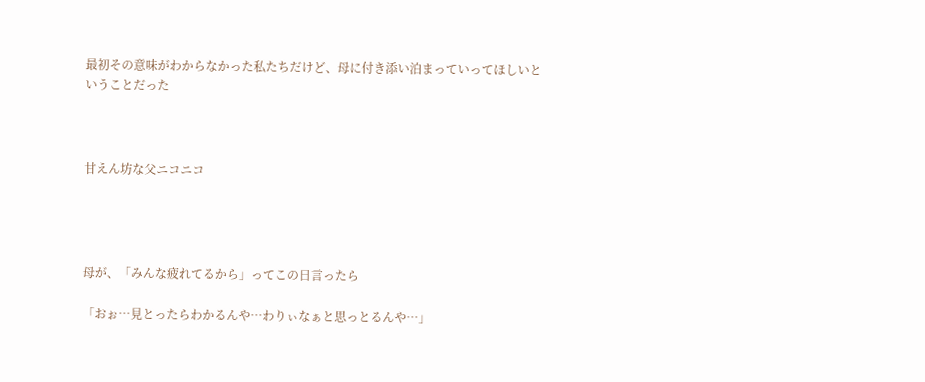最初その意味がわからなかった私たちだけど、母に付き添い泊まっていってほしいということだった



甘えん坊な父ニコニコ




母が、「みんな疲れてるから」ってこの日言ったら

「おぉ…見とったらわかるんや…わりぃなぁと思っとるんや…」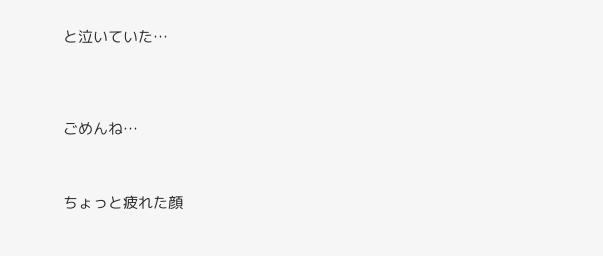と泣いていた…




ごめんね…



ちょっと疲れた顔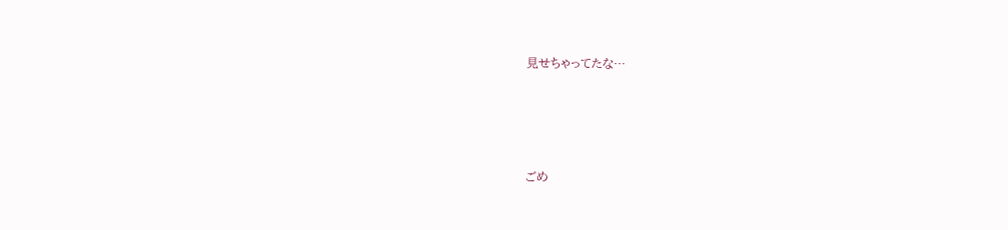見せちゃってたな…




ごめ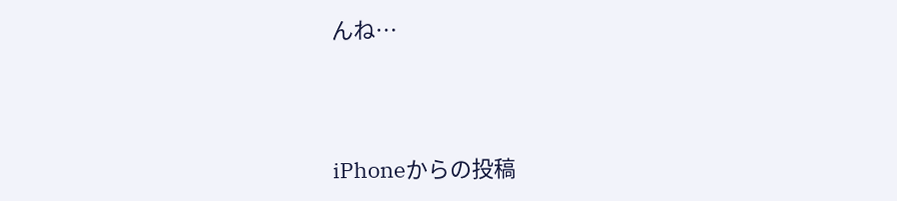んね…



iPhoneからの投稿